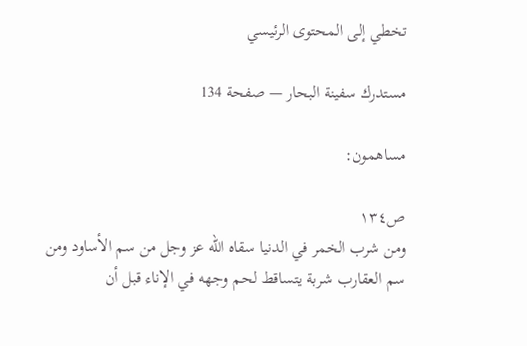تخطي إلى المحتوى الرئيسي

مستدرك سفينة البحار — صفحة 134

مساهمون:

ص١٣٤
ومن شرب الخمر في الدنيا سقاه الله عز وجل من سم الأساود ومن سم العقارب شربة يتساقط لحم وجهه في الإناء قبل أن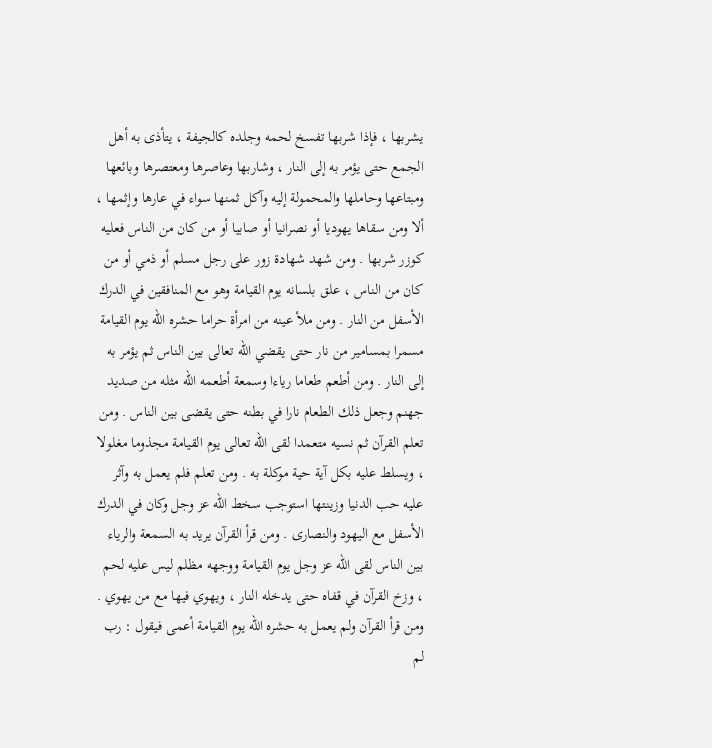يشربها ، فإذا شربها تفسخ لحمه وجلده كالجيفة ، يتأذى به أهل الجمع حتى يؤمر به إلى النار ، وشاربها وعاصرها ومعتصرها وبائعها ومبتاعها وحاملها والمحمولة إليه وآكل ثمنها سواء في عارها وإثمها ، ألا ومن سقاها يهوديا أو نصرانيا أو صابيا أو من كان من الناس فعليه كوزر شربها . ومن شهد شهادة زور على رجل مسلم أو ذمي أو من كان من الناس ، علق بلسانه يوم القيامة وهو مع المنافقين في الدرك الأسفل من النار . ومن ملأ عينه من امرأة حراما حشره الله يوم القيامة مسمرا بمسامير من نار حتى يقضي الله تعالى بين الناس ثم يؤمر به إلى النار . ومن أطعم طعاما رياءا وسمعة أطعمه الله مثله من صديد جهنم وجعل ذلك الطعام نارا في بطنه حتى يقضى بين الناس . ومن تعلم القرآن ثم نسيه متعمدا لقى الله تعالى يوم القيامة مجذوما مغلولا ، ويسلط عليه بكل آية حية موكلة به . ومن تعلم فلم يعمل به وآثر عليه حب الدنيا وزينتها استوجب سخط الله عز وجل وكان في الدرك الأسفل مع اليهود والنصارى . ومن قرأ القرآن يريد به السمعة والرياء بين الناس لقى الله عز وجل يوم القيامة ووجهه مظلم ليس عليه لحم ، وزخ القرآن في قفاه حتى يدخله النار ، ويهوي فيها مع من يهوي . ومن قرأ القرآن ولم يعمل به حشره الله يوم القيامة أعمى فيقول : رب لم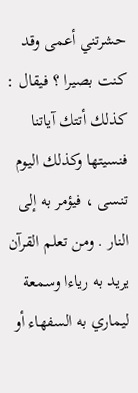حشرتني أعمى وقد كنت بصيرا ؟ فيقال : كذلك أتتك آياتنا فنسيتها وكذلك اليوم تنسى ، فيؤمر به إلى النار . ومن تعلم القرآن يريد به رياءا وسمعة ليماري به السفهاء أو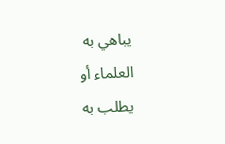يباهي به العلماء أو يطلب به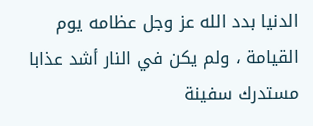الدنيا بدد الله عز وجل عظامه يوم القيامة ، ولم يكن في النار أشد عذابا
مستدرك سفينة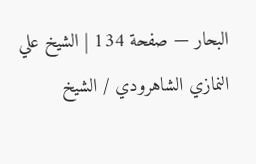البحار — صفحة 134 | الشيخ علي النمازي الشاهرودي / الشيخ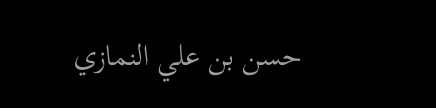حسن بن علي النمازي